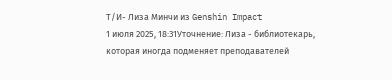Т/И- Лиза Минчи из Genshin Impact
1 июля 2025, 18:31Уточнение: Лиза - библиотекарь, которая иногда подменяет преподавателей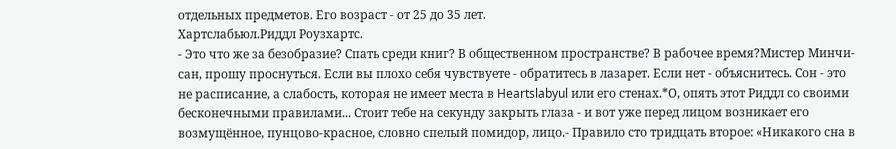отдельных предметов. Его возраст - от 25 до 35 лет.
Хартслабьюл.Риддл Роузхартс.
- Это что же за безобразие? Спать среди книг? В общественном пространстве? В рабочее время?Мистер Минчи-сан, прошу проснуться. Если вы плохо себя чувствуете - обратитесь в лазарет. Если нет - объяснитесь. Сон - это не расписание, а слабость, которая не имеет места в Heartslabyul или его стенах.*О, опять этот Риддл со своими бесконечными правилами... Стоит тебе на секунду закрыть глаза - и вот уже перед лицом возникает его возмущённое, пунцово-красное, словно спелый помидор, лицо.- Правило сто тридцать второе: «Никакого сна в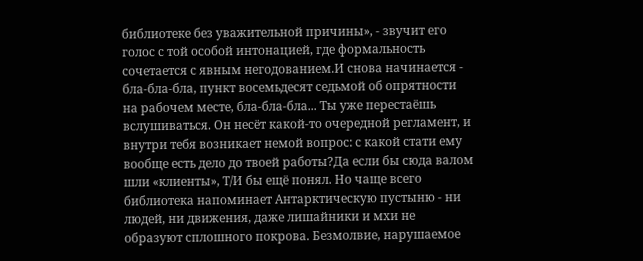библиотеке без уважительной причины», - звучит его голос с той особой интонацией, где формальность сочетается с явным негодованием.И снова начинается - бла-бла-бла, пункт восемьдесят седьмой об опрятности на рабочем месте, бла-бла-бла... Ты уже перестаёшь вслушиваться. Он несёт какой-то очередной регламент, и внутри тебя возникает немой вопрос: с какой стати ему вообще есть дело до твоей работы?Да если бы сюда валом шли «клиенты», Т/И бы ещё понял. Но чаще всего библиотека напоминает Антарктическую пустыню - ни людей, ни движения, даже лишайники и мхи не образуют сплошного покрова. Безмолвие, нарушаемое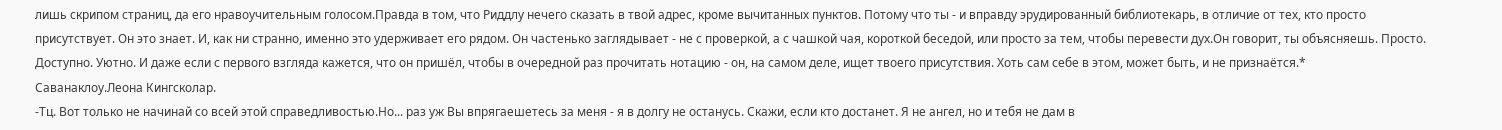лишь скрипом страниц, да его нравоучительным голосом.Правда в том, что Риддлу нечего сказать в твой адрес, кроме вычитанных пунктов. Потому что ты - и вправду эрудированный библиотекарь, в отличие от тех, кто просто присутствует. Он это знает. И, как ни странно, именно это удерживает его рядом. Он частенько заглядывает - не с проверкой, а с чашкой чая, короткой беседой, или просто за тем, чтобы перевести дух.Он говорит, ты объясняешь. Просто. Доступно. Уютно. И даже если с первого взгляда кажется, что он пришёл, чтобы в очередной раз прочитать нотацию - он, на самом деле, ищет твоего присутствия. Хоть сам себе в этом, может быть, и не признаётся.*
Саванаклоу.Леона Кингсколар.
-Тц. Вот только не начинай со всей этой справедливостью.Но... раз уж Вы впрягаешетесь за меня - я в долгу не останусь. Скажи, если кто достанет. Я не ангел, но и тебя не дам в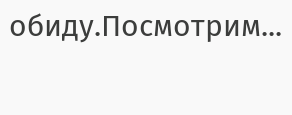обиду.Посмотрим...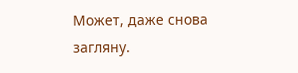Может, даже снова загляну.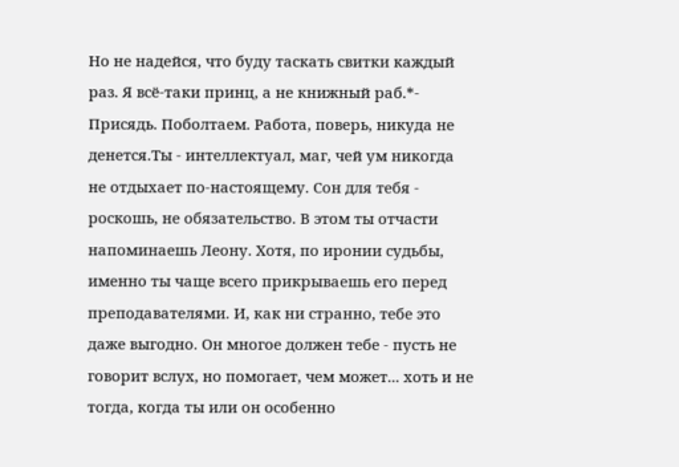Но не надейся, что буду таскать свитки каждый раз. Я всё-таки принц, а не книжный раб.*- Присядь. Поболтаем. Работа, поверь, никуда не денется.Ты - интеллектуал, маг, чей ум никогда не отдыхает по-настоящему. Сон для тебя - роскошь, не обязательство. В этом ты отчасти напоминаешь Леону. Хотя, по иронии судьбы, именно ты чаще всего прикрываешь его перед преподавателями. И, как ни странно, тебе это даже выгодно. Он многое должен тебе - пусть не говорит вслух, но помогает, чем может... хоть и не тогда, когда ты или он особенно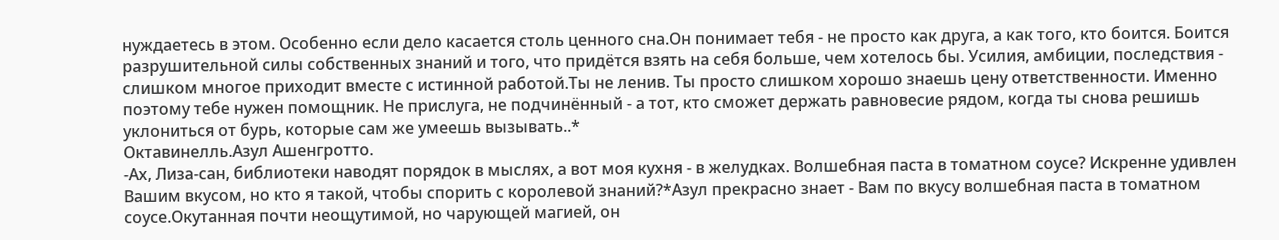нуждаетесь в этом. Особенно если дело касается столь ценного сна.Он понимает тебя - не просто как друга, а как того, кто боится. Боится разрушительной силы собственных знаний и того, что придётся взять на себя больше, чем хотелось бы. Усилия, амбиции, последствия - слишком многое приходит вместе с истинной работой.Ты не ленив. Ты просто слишком хорошо знаешь цену ответственности. Именно поэтому тебе нужен помощник. Не прислуга, не подчинённый - а тот, кто сможет держать равновесие рядом, когда ты снова решишь уклониться от бурь, которые сам же умеешь вызывать..*
Октавинелль.Азул Ашенгротто.
-Ах, Лиза-сан, библиотеки наводят порядок в мыслях, а вот моя кухня - в желудках. Волшебная паста в томатном соусе? Искренне удивлен Вашим вкусом, но кто я такой, чтобы спорить с королевой знаний?*Азул прекрасно знает - Вам по вкусу волшебная паста в томатном соусе.Окутанная почти неощутимой, но чарующей магией, он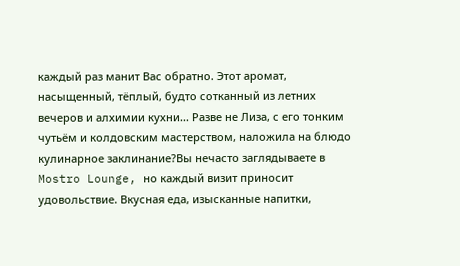каждый раз манит Вас обратно. Этот аромат, насыщенный, тёплый, будто сотканный из летних вечеров и алхимии кухни... Разве не Лиза, с его тонким чутьём и колдовским мастерством, наложила на блюдо кулинарное заклинание?Вы нечасто заглядываете в Mostro Lounge, но каждый визит приносит удовольствие. Вкусная еда, изысканные напитки,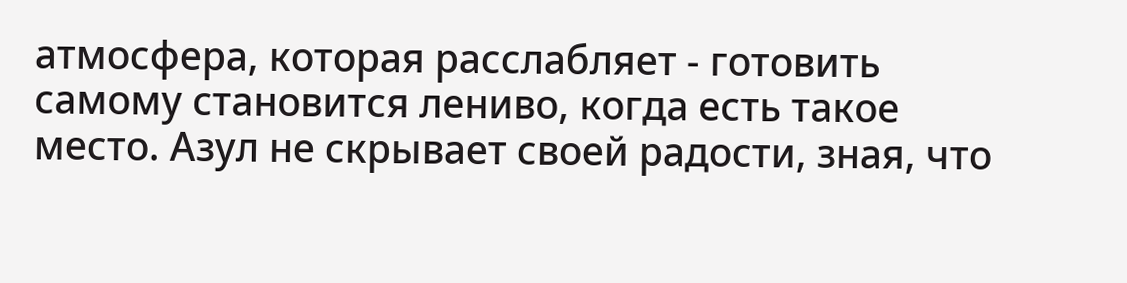атмосфера, которая расслабляет - готовить самому становится лениво, когда есть такое место. Азул не скрывает своей радости, зная, что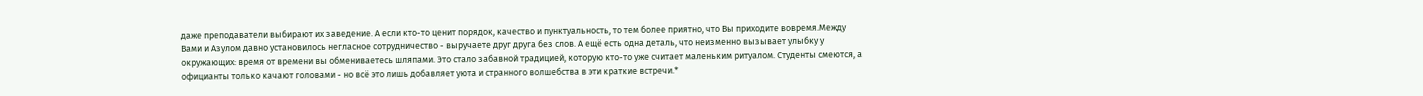даже преподаватели выбирают их заведение. А если кто-то ценит порядок, качество и пунктуальность, то тем более приятно, что Вы приходите вовремя.Между Вами и Азулом давно установилось негласное сотрудничество - выручаете друг друга без слов. А ещё есть одна деталь, что неизменно вызывает улыбку у окружающих: время от времени вы обмениваетесь шляпами. Это стало забавной традицией, которую кто-то уже считает маленьким ритуалом. Студенты смеются, а официанты только качают головами - но всё это лишь добавляет уюта и странного волшебства в эти краткие встречи.*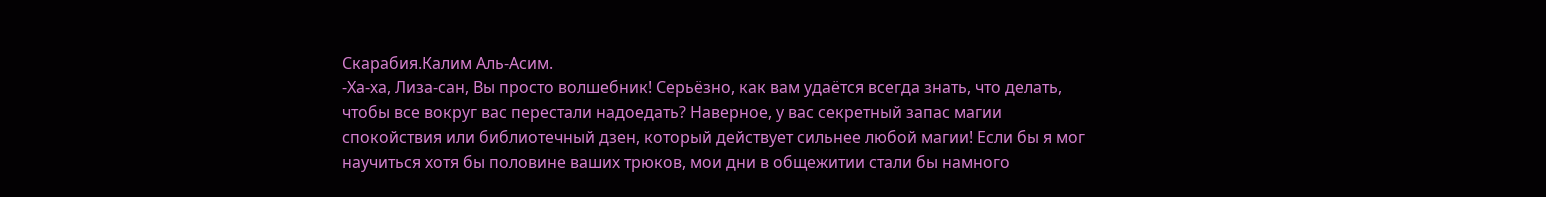Скарабия.Калим Аль-Асим.
-Ха-ха, Лиза-сан, Вы просто волшебник! Серьёзно, как вам удаётся всегда знать, что делать, чтобы все вокруг вас перестали надоедать? Наверное, у вас секретный запас магии спокойствия или библиотечный дзен, который действует сильнее любой магии! Если бы я мог научиться хотя бы половине ваших трюков, мои дни в общежитии стали бы намного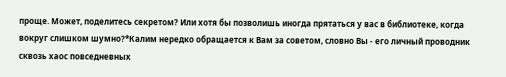проще. Может, поделитесь секретом? Или хотя бы позволишь иногда прятаться у вас в библиотеке, когда вокруг слишком шумно?*Калим нередко обращается к Вам за советом, словно Вы - его личный проводник сквозь хаос повседневных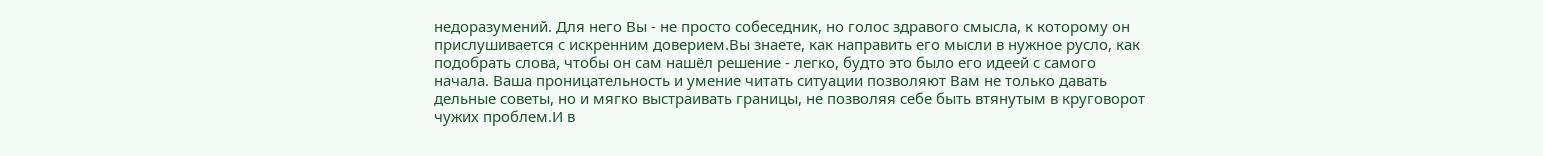недоразумений. Для него Вы - не просто собеседник, но голос здравого смысла, к которому он прислушивается с искренним доверием.Вы знаете, как направить его мысли в нужное русло, как подобрать слова, чтобы он сам нашёл решение - легко, будто это было его идеей с самого начала. Ваша проницательность и умение читать ситуации позволяют Вам не только давать дельные советы, но и мягко выстраивать границы, не позволяя себе быть втянутым в круговорот чужих проблем.И в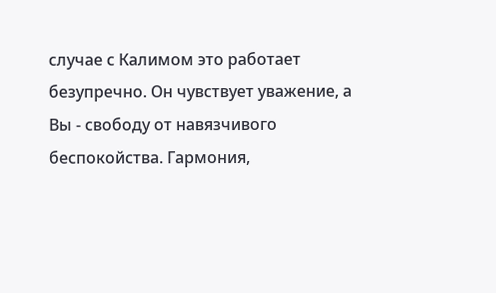случае с Калимом это работает безупречно. Он чувствует уважение, а Вы - свободу от навязчивого беспокойства. Гармония,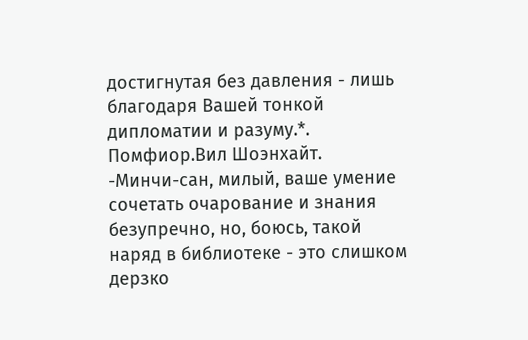достигнутая без давления - лишь благодаря Вашей тонкой дипломатии и разуму.*.
Помфиор.Вил Шоэнхайт.
-Минчи-сан, милый, ваше умение сочетать очарование и знания безупречно, но, боюсь, такой наряд в библиотеке - это слишком дерзко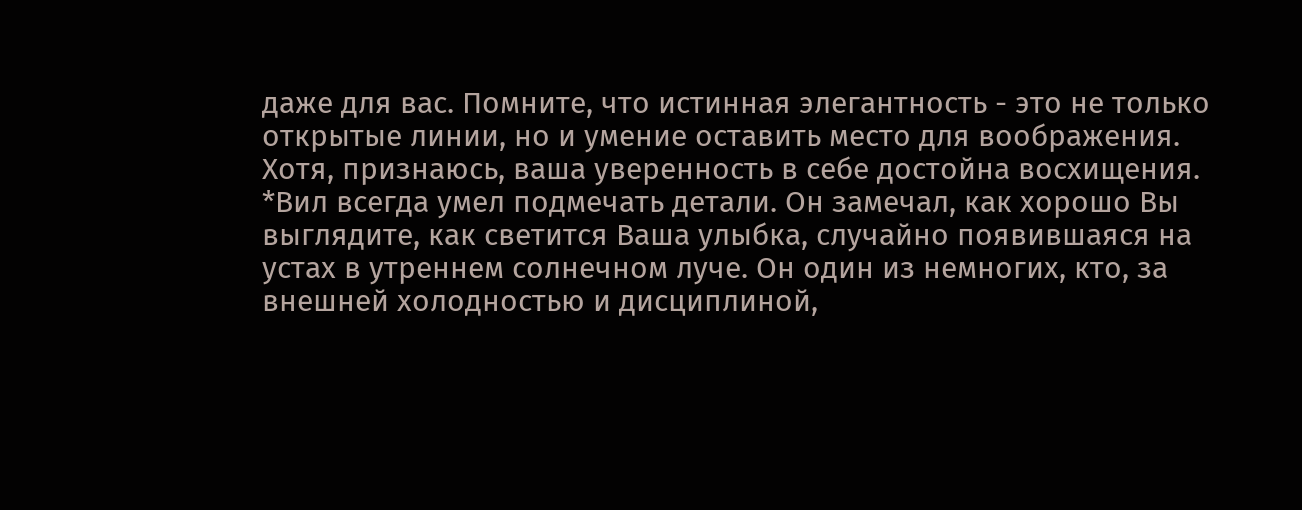даже для вас. Помните, что истинная элегантность - это не только открытые линии, но и умение оставить место для воображения. Хотя, признаюсь, ваша уверенность в себе достойна восхищения. *Вил всегда умел подмечать детали. Он замечал, как хорошо Вы выглядите, как светится Ваша улыбка, случайно появившаяся на устах в утреннем солнечном луче. Он один из немногих, кто, за внешней холодностью и дисциплиной,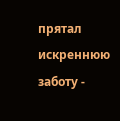прятал искреннюю заботу -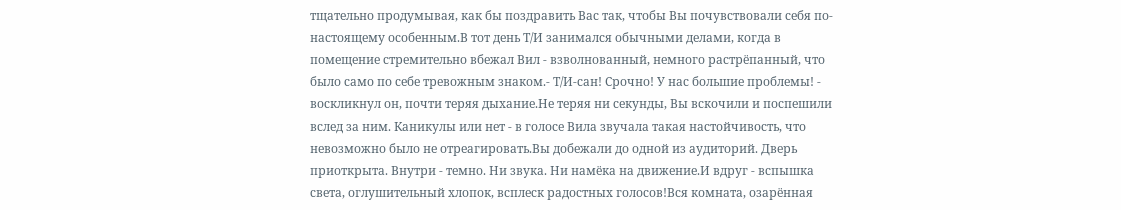тщательно продумывая, как бы поздравить Вас так, чтобы Вы почувствовали себя по-настоящему особенным.В тот день Т/И занимался обычными делами, когда в помещение стремительно вбежал Вил - взволнованный, немного растрёпанный, что было само по себе тревожным знаком.- Т/И-сан! Срочно! У нас большие проблемы! - воскликнул он, почти теряя дыхание.Не теряя ни секунды, Вы вскочили и поспешили вслед за ним. Каникулы или нет - в голосе Вила звучала такая настойчивость, что невозможно было не отреагировать.Вы добежали до одной из аудиторий. Дверь приоткрыта. Внутри - темно. Ни звука. Ни намёка на движение.И вдруг - вспышка света, оглушительный хлопок, всплеск радостных голосов!Вся комната, озарённая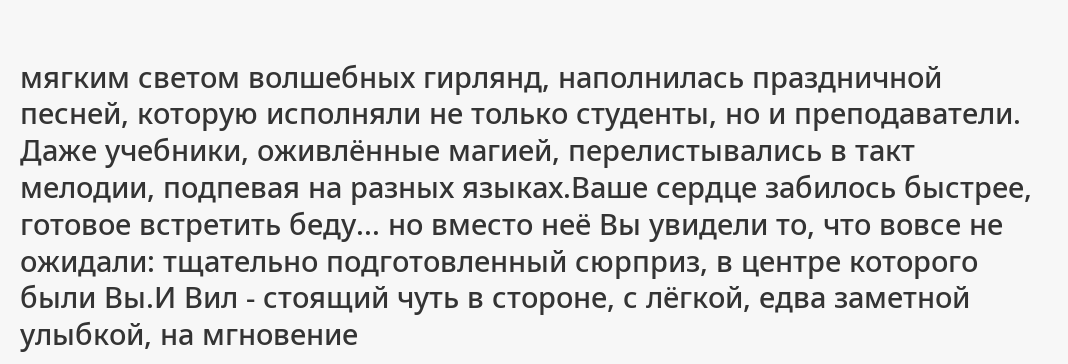мягким светом волшебных гирлянд, наполнилась праздничной песней, которую исполняли не только студенты, но и преподаватели. Даже учебники, оживлённые магией, перелистывались в такт мелодии, подпевая на разных языках.Ваше сердце забилось быстрее, готовое встретить беду... но вместо неё Вы увидели то, что вовсе не ожидали: тщательно подготовленный сюрприз, в центре которого были Вы.И Вил - стоящий чуть в стороне, с лёгкой, едва заметной улыбкой, на мгновение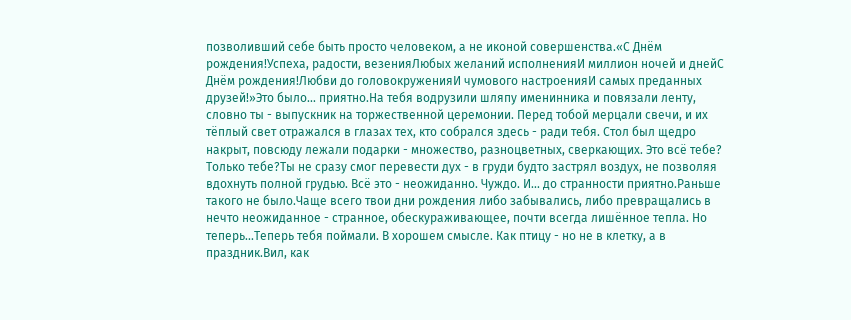позволивший себе быть просто человеком, а не иконой совершенства.«С Днём рождения!Успеха, радости, везенияЛюбых желаний исполненияИ миллион ночей и днейС Днём рождения!Любви до головокруженияИ чумового настроенияИ самых преданных друзей!»Это было... приятно.На тебя водрузили шляпу именинника и повязали ленту, словно ты - выпускник на торжественной церемонии. Перед тобой мерцали свечи, и их тёплый свет отражался в глазах тех, кто собрался здесь - ради тебя. Стол был щедро накрыт, повсюду лежали подарки - множество, разноцветных, сверкающих. Это всё тебе? Только тебе?Ты не сразу смог перевести дух - в груди будто застрял воздух, не позволяя вдохнуть полной грудью. Всё это - неожиданно. Чуждо. И... до странности приятно.Раньше такого не было.Чаще всего твои дни рождения либо забывались, либо превращались в нечто неожиданное - странное, обескураживающее, почти всегда лишённое тепла. Но теперь...Теперь тебя поймали. В хорошем смысле. Как птицу - но не в клетку, а в праздник.Вил, как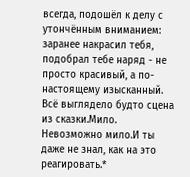всегда, подошёл к делу с утончённым вниманием: заранее накрасил тебя, подобрал тебе наряд - не просто красивый, а по-настоящему изысканный. Всё выглядело будто сцена из сказки.Мило. Невозможно мило.И ты даже не знал, как на это реагировать.*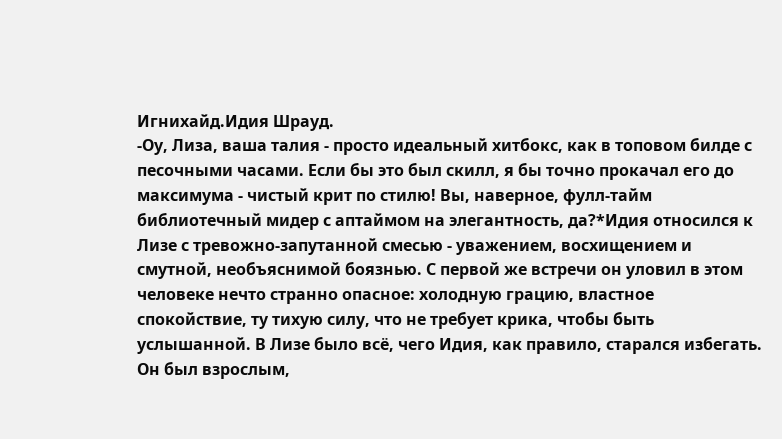Игнихайд.Идия Шрауд.
-Оу, Лиза, ваша талия - просто идеальный хитбокс, как в топовом билде с песочными часами. Если бы это был скилл, я бы точно прокачал его до максимума - чистый крит по стилю! Вы, наверное, фулл-тайм библиотечный мидер с аптаймом на элегантность, да?*Идия относился к Лизе с тревожно-запутанной смесью - уважением, восхищением и смутной, необъяснимой боязнью. С первой же встречи он уловил в этом человеке нечто странно опасное: холодную грацию, властное спокойствие, ту тихую силу, что не требует крика, чтобы быть услышанной. В Лизе было всё, чего Идия, как правило, старался избегать. Он был взрослым,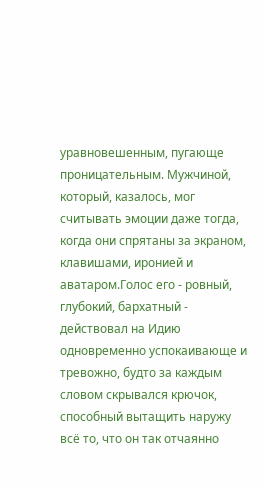уравновешенным, пугающе проницательным. Мужчиной, который, казалось, мог считывать эмоции даже тогда, когда они спрятаны за экраном, клавишами, иронией и аватаром.Голос его - ровный, глубокий, бархатный - действовал на Идию одновременно успокаивающе и тревожно, будто за каждым словом скрывался крючок, способный вытащить наружу всё то, что он так отчаянно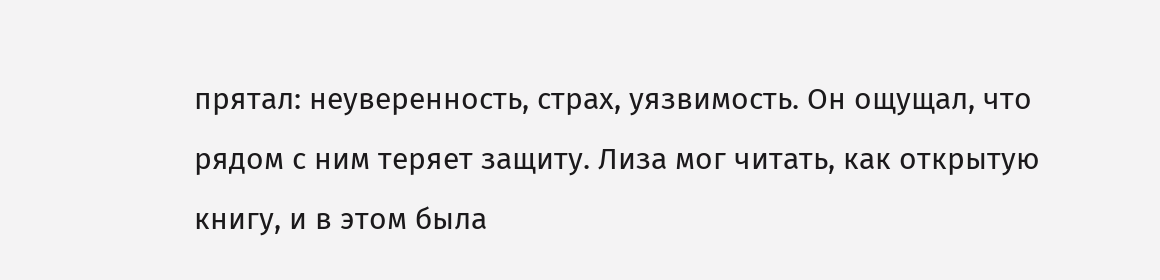прятал: неуверенность, страх, уязвимость. Он ощущал, что рядом с ним теряет защиту. Лиза мог читать, как открытую книгу, и в этом была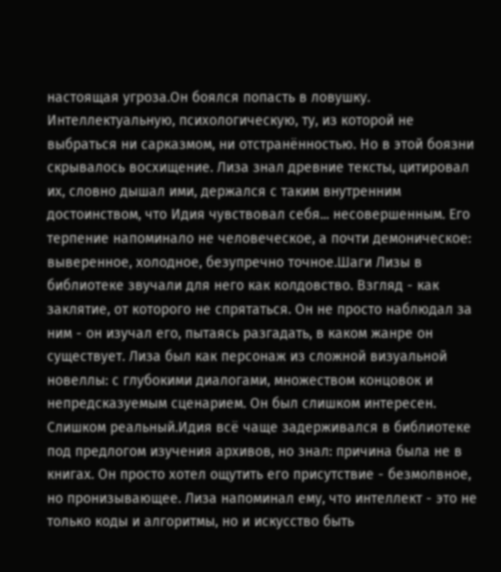настоящая угроза.Он боялся попасть в ловушку. Интеллектуальную, психологическую, ту, из которой не выбраться ни сарказмом, ни отстранённостью. Но в этой боязни скрывалось восхищение. Лиза знал древние тексты, цитировал их, словно дышал ими, держался с таким внутренним достоинством, что Идия чувствовал себя... несовершенным. Его терпение напоминало не человеческое, а почти демоническое: выверенное, холодное, безупречно точное.Шаги Лизы в библиотеке звучали для него как колдовство. Взгляд - как заклятие, от которого не спрятаться. Он не просто наблюдал за ним - он изучал его, пытаясь разгадать, в каком жанре он существует. Лиза был как персонаж из сложной визуальной новеллы: с глубокими диалогами, множеством концовок и непредсказуемым сценарием. Он был слишком интересен. Слишком реальный.Идия всё чаще задерживался в библиотеке под предлогом изучения архивов, но знал: причина была не в книгах. Он просто хотел ощутить его присутствие - безмолвное, но пронизывающее. Лиза напоминал ему, что интеллект - это не только коды и алгоритмы, но и искусство быть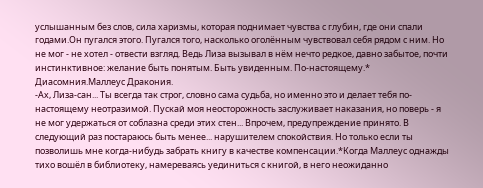услышанным без слов, сила харизмы, которая поднимает чувства с глубин, где они спали годами.Он пугался этого. Пугался того, насколько оголённым чувствовал себя рядом с ним. Но не мог - не хотел - отвести взгляд. Ведь Лиза вызывал в нём нечто редкое, давно забытое, почти инстинктивное: желание быть понятым. Быть увиденным. По-настоящему.*
Диасомния.Маллеус Дракония.
-Ах, Лиза-сан... Ты всегда так строг, словно сама судьба, но именно это и делает тебя по-настоящему неотразимой. Пускай моя неосторожность заслуживает наказания, но поверь - я не мог удержаться от соблазна среди этих стен... Впрочем, предупреждение принято. В следующий раз постараюсь быть менее... нарушителем спокойствия. Но только если ты позволишь мне когда-нибудь забрать книгу в качестве компенсации.*Когда Маллеус однажды тихо вошёл в библиотеку, намереваясь уединиться с книгой, в него неожиданно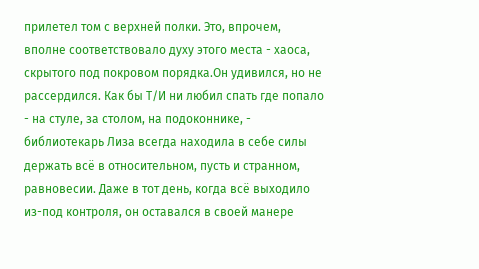прилетел том с верхней полки. Это, впрочем, вполне соответствовало духу этого места - хаоса, скрытого под покровом порядка.Он удивился, но не рассердился. Как бы Т/И ни любил спать где попало - на стуле, за столом, на подоконнике, - библиотекарь Лиза всегда находила в себе силы держать всё в относительном, пусть и странном, равновесии. Даже в тот день, когда всё выходило из-под контроля, он оставался в своей манере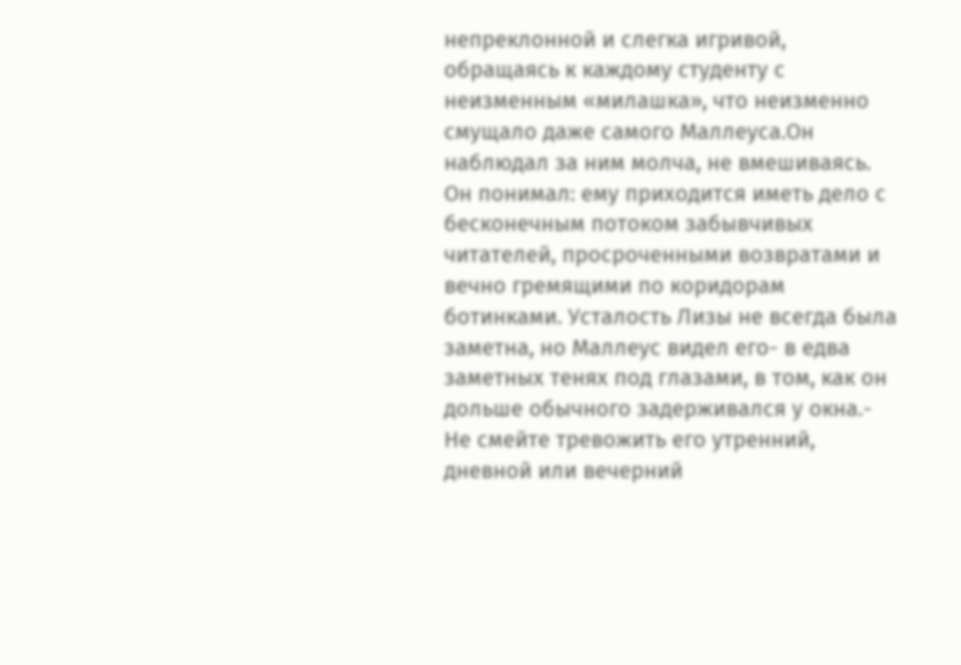непреклонной и слегка игривой, обращаясь к каждому студенту с неизменным «милашка», что неизменно смущало даже самого Маллеуса.Он наблюдал за ним молча, не вмешиваясь. Он понимал: ему приходится иметь дело с бесконечным потоком забывчивых читателей, просроченными возвратами и вечно гремящими по коридорам ботинками. Усталость Лизы не всегда была заметна, но Маллеус видел его- в едва заметных тенях под глазами, в том, как он дольше обычного задерживался у окна.- Не смейте тревожить его утренний, дневной или вечерний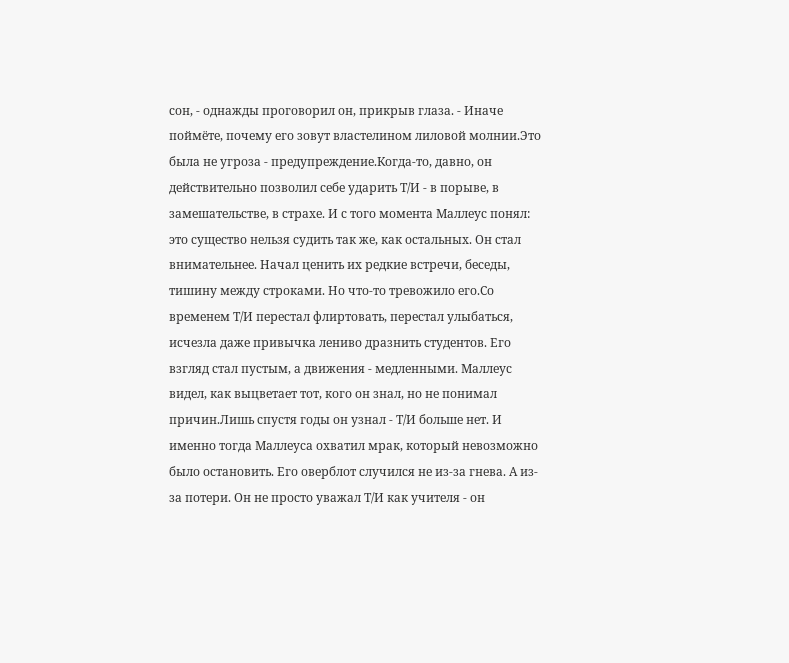сон, - однажды проговорил он, прикрыв глаза. - Иначе поймёте, почему его зовут властелином лиловой молнии.Это была не угроза - предупреждение.Когда-то, давно, он действительно позволил себе ударить Т/И - в порыве, в замешательстве, в страхе. И с того момента Маллеус понял: это существо нельзя судить так же, как остальных. Он стал внимательнее. Начал ценить их редкие встречи, беседы, тишину между строками. Но что-то тревожило его.Со временем Т/И перестал флиртовать, перестал улыбаться, исчезла даже привычка лениво дразнить студентов. Его взгляд стал пустым, а движения - медленными. Маллеус видел, как выцветает тот, кого он знал, но не понимал причин.Лишь спустя годы он узнал - Т/И больше нет. И именно тогда Маллеуса охватил мрак, который невозможно было остановить. Его оверблот случился не из-за гнева. А из-за потери. Он не просто уважал Т/И как учителя - он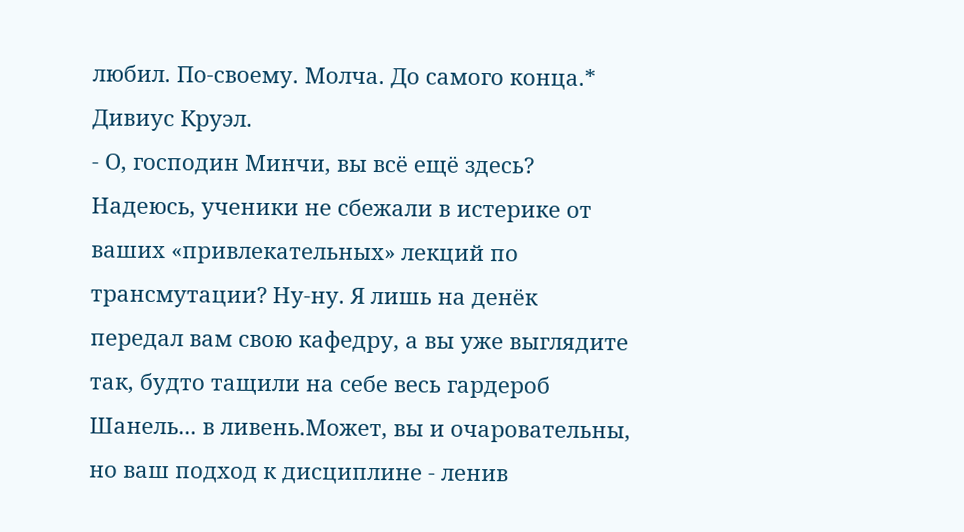любил. По-своему. Молча. До самого конца.*
Дивиус Круэл.
- О, господин Минчи, вы всё ещё здесь? Надеюсь, ученики не сбежали в истерике от ваших «привлекательных» лекций по трансмутации? Ну-ну. Я лишь на денёк передал вам свою кафедру, а вы уже выглядите так, будто тащили на себе весь гардероб Шанель... в ливень.Может, вы и очаровательны, но ваш подход к дисциплине - ленив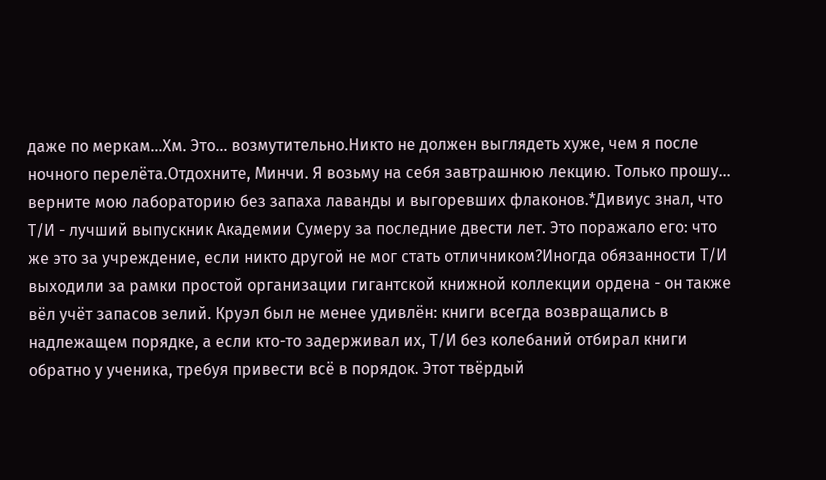даже по меркам...Хм. Это... возмутительно.Никто не должен выглядеть хуже, чем я после ночного перелёта.Отдохните, Минчи. Я возьму на себя завтрашнюю лекцию. Только прошу... верните мою лабораторию без запаха лаванды и выгоревших флаконов.*Дивиус знал, что Т/И - лучший выпускник Академии Сумеру за последние двести лет. Это поражало его: что же это за учреждение, если никто другой не мог стать отличником?Иногда обязанности Т/И выходили за рамки простой организации гигантской книжной коллекции ордена - он также вёл учёт запасов зелий. Круэл был не менее удивлён: книги всегда возвращались в надлежащем порядке, а если кто-то задерживал их, Т/И без колебаний отбирал книги обратно у ученика, требуя привести всё в порядок. Этот твёрдый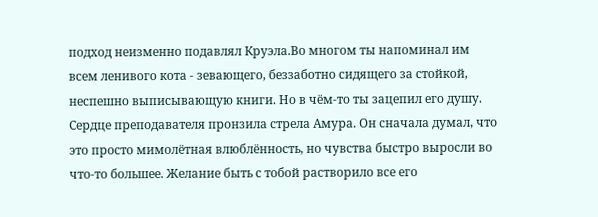подход неизменно подавлял Круэла.Во многом ты напоминал им всем ленивого кота - зевающего, беззаботно сидящего за стойкой, неспешно выписывающую книги. Но в чём-то ты зацепил его душу. Сердце преподавателя пронзила стрела Амура. Он сначала думал, что это просто мимолётная влюблённость, но чувства быстро выросли во что-то большее. Желание быть с тобой растворило все его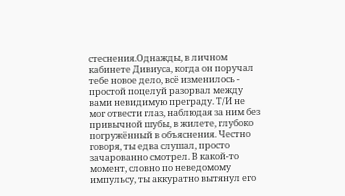стеснения.Однажды, в личном кабинете Дивиуса, когда он поручал тебе новое дело, всё изменилось - простой поцелуй разорвал между вами невидимую преграду. Т/И не мог отвести глаз, наблюдая за ним без привычной шубы, в жилете, глубоко погружённый в объяснения. Честно говоря, ты едва слушал, просто зачарованно смотрел. В какой-то момент, словно по неведомому импульсу, ты аккуратно вытянул его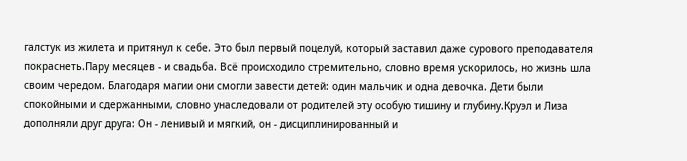галстук из жилета и притянул к себе. Это был первый поцелуй, который заставил даже сурового преподавателя покраснеть.Пару месяцев - и свадьба. Всё происходило стремительно, словно время ускорилось, но жизнь шла своим чередом. Благодаря магии они смогли завести детей: один мальчик и одна девочка. Дети были спокойными и сдержанными, словно унаследовали от родителей эту особую тишину и глубину.Круэл и Лиза дополняли друг друга: Он - ленивый и мягкий, он - дисциплинированный и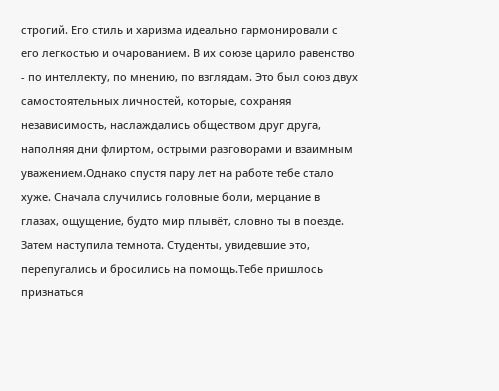строгий. Его стиль и харизма идеально гармонировали с его легкостью и очарованием. В их союзе царило равенство - по интеллекту, по мнению, по взглядам. Это был союз двух самостоятельных личностей, которые, сохраняя независимость, наслаждались обществом друг друга, наполняя дни флиртом, острыми разговорами и взаимным уважением.Однако спустя пару лет на работе тебе стало хуже. Сначала случились головные боли, мерцание в глазах, ощущение, будто мир плывёт, словно ты в поезде. Затем наступила темнота. Студенты, увидевшие это, перепугались и бросились на помощь.Тебе пришлось признаться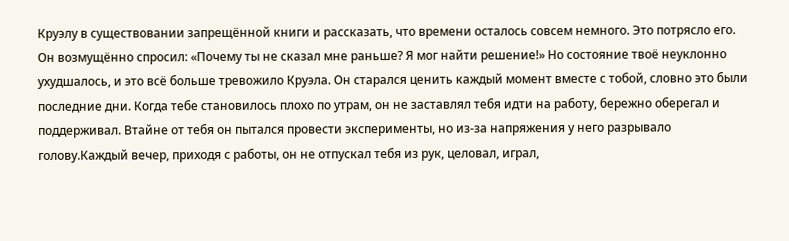Круэлу в существовании запрещённой книги и рассказать, что времени осталось совсем немного. Это потрясло его. Он возмущённо спросил: «Почему ты не сказал мне раньше? Я мог найти решение!» Но состояние твоё неуклонно ухудшалось, и это всё больше тревожило Круэла. Он старался ценить каждый момент вместе с тобой, словно это были последние дни. Когда тебе становилось плохо по утрам, он не заставлял тебя идти на работу, бережно оберегал и поддерживал. Втайне от тебя он пытался провести эксперименты, но из-за напряжения у него разрывало голову.Каждый вечер, приходя с работы, он не отпускал тебя из рук, целовал, играл,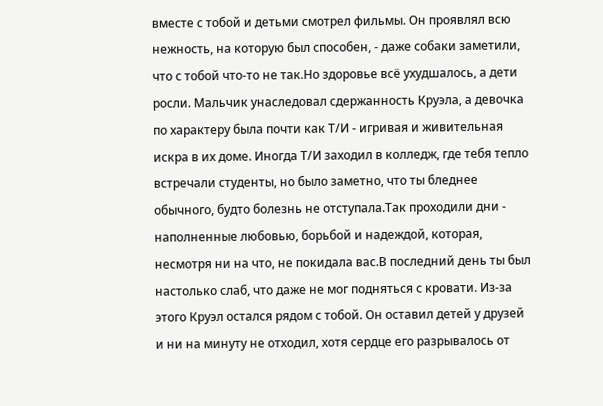вместе с тобой и детьми смотрел фильмы. Он проявлял всю нежность, на которую был способен, - даже собаки заметили, что с тобой что-то не так.Но здоровье всё ухудшалось, а дети росли. Мальчик унаследовал сдержанность Круэла, а девочка по характеру была почти как Т/И - игривая и живительная искра в их доме. Иногда Т/И заходил в колледж, где тебя тепло встречали студенты, но было заметно, что ты бледнее обычного, будто болезнь не отступала.Так проходили дни - наполненные любовью, борьбой и надеждой, которая, несмотря ни на что, не покидала вас.В последний день ты был настолько слаб, что даже не мог подняться с кровати. Из-за этого Круэл остался рядом с тобой. Он оставил детей у друзей и ни на минуту не отходил, хотя сердце его разрывалось от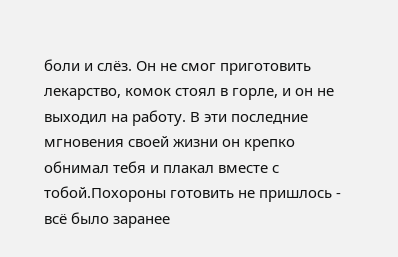боли и слёз. Он не смог приготовить лекарство, комок стоял в горле, и он не выходил на работу. В эти последние мгновения своей жизни он крепко обнимал тебя и плакал вместе с тобой.Похороны готовить не пришлось - всё было заранее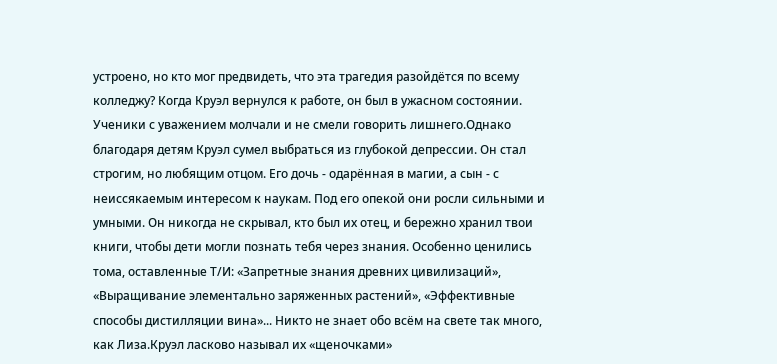устроено, но кто мог предвидеть, что эта трагедия разойдётся по всему колледжу? Когда Круэл вернулся к работе, он был в ужасном состоянии. Ученики с уважением молчали и не смели говорить лишнего.Однако благодаря детям Круэл сумел выбраться из глубокой депрессии. Он стал строгим, но любящим отцом. Его дочь - одарённая в магии, а сын - с неиссякаемым интересом к наукам. Под его опекой они росли сильными и умными. Он никогда не скрывал, кто был их отец, и бережно хранил твои книги, чтобы дети могли познать тебя через знания. Особенно ценились тома, оставленные Т/И: «Запретные знания древних цивилизаций», «Выращивание элементально заряженных растений», «Эффективные способы дистилляции вина»... Никто не знает обо всём на свете так много, как Лиза.Круэл ласково называл их «щеночками»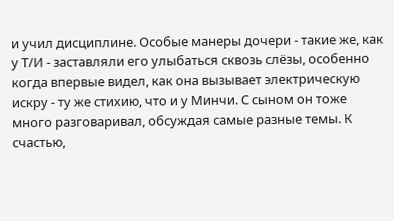и учил дисциплине. Особые манеры дочери - такие же, как у Т/И - заставляли его улыбаться сквозь слёзы, особенно когда впервые видел, как она вызывает электрическую искру - ту же стихию, что и у Минчи. С сыном он тоже много разговаривал, обсуждая самые разные темы. К счастью,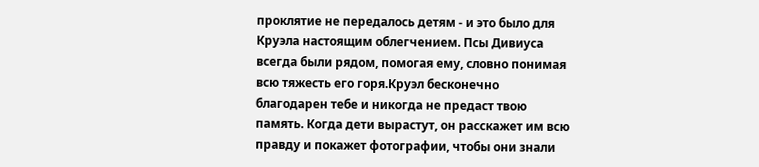проклятие не передалось детям - и это было для Круэла настоящим облегчением. Псы Дивиуса всегда были рядом, помогая ему, словно понимая всю тяжесть его горя.Круэл бесконечно благодарен тебе и никогда не предаст твою память. Когда дети вырастут, он расскажет им всю правду и покажет фотографии, чтобы они знали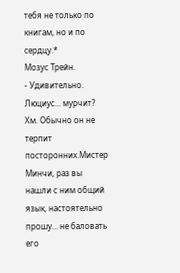тебя не только по книгам, но и по сердцу.*
Мозус Трейн.
- Удивительно. Люциус... мурчит? Хм. Обычно он не терпит посторонних.Мистер Минчи, раз вы нашли с ним общий язык, настоятельно прошу... не баловать его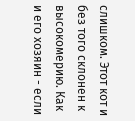слишком. Этот кот и без того склонен к высокомерию. Как и его хозяин - если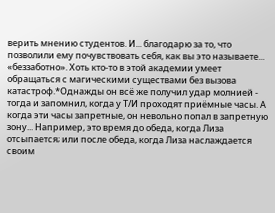верить мнению студентов. И... благодарю за то, что позволили ему почувствовать себя, как вы это называете... «беззаботно». Хоть кто-то в этой академии умеет обращаться с магическими существами без вызова катастроф.*Однажды он всё же получил удар молнией - тогда и запомнил, когда у Т/И проходят приёмные часы. А когда эти часы запретные, он невольно попал в запретную зону... Например, это время до обеда, когда Лиза отсыпается; или после обеда, когда Лиза наслаждается своим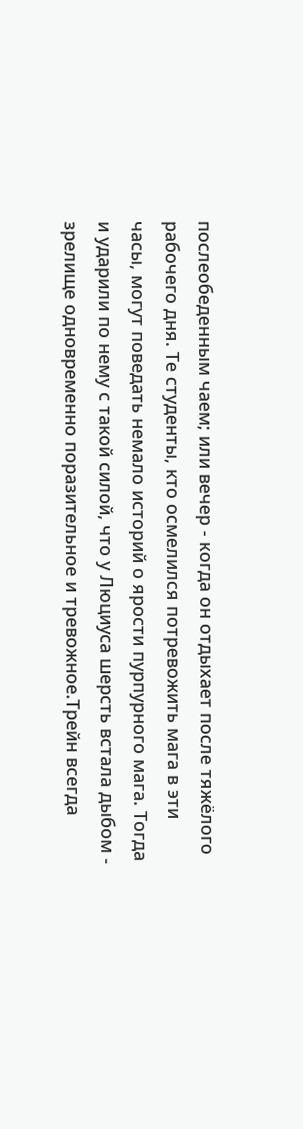послеобеденным чаем; или вечер - когда он отдыхает после тяжёлого рабочего дня. Те студенты, кто осмелился потревожить мага в эти часы, могут поведать немало историй о ярости пурпурного мага. Тогда и ударили по нему с такой силой, что у Люциуса шерсть встала дыбом - зрелище одновременно поразительное и тревожное.Трейн всегда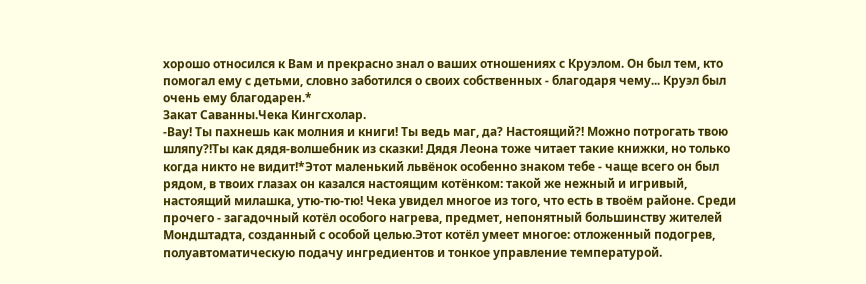хорошо относился к Вам и прекрасно знал о ваших отношениях с Круэлом. Он был тем, кто помогал ему с детьми, словно заботился о своих собственных - благодаря чему... Круэл был очень ему благодарен.*
Закат Саванны.Чека Кингсхолар.
-Вау! Ты пахнешь как молния и книги! Ты ведь маг, да? Настоящий?! Можно потрогать твою шляпу?!Ты как дядя-волшебник из сказки! Дядя Леона тоже читает такие книжки, но только когда никто не видит!*Этот маленький львёнок особенно знаком тебе - чаще всего он был рядом, в твоих глазах он казался настоящим котёнком: такой же нежный и игривый, настоящий милашка, утю-тю-тю! Чека увидел многое из того, что есть в твоём районе. Среди прочего - загадочный котёл особого нагрева, предмет, непонятный большинству жителей Мондштадта, созданный с особой целью.Этот котёл умеет многое: отложенный подогрев, полуавтоматическую подачу ингредиентов и тонкое управление температурой.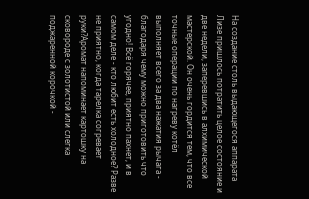На создание столь выдающегося аппарата Лизе пришлось потратить целое состояние и две недели, заперевшись в алхимической мастерской. Он очень гордится тем, что все точные операции по нагреву котёл выполняет всего за два нажатия рычага - благодаря чему можно приготовить что угодно! Всё горячее, приятно пахнет, и в самом деле - кто любит есть холодное? Разве не приятно, когда тарелка согревает руки?Аромат напоминает картошку на сковороде с золотистой или слегка поджаренной корочкой -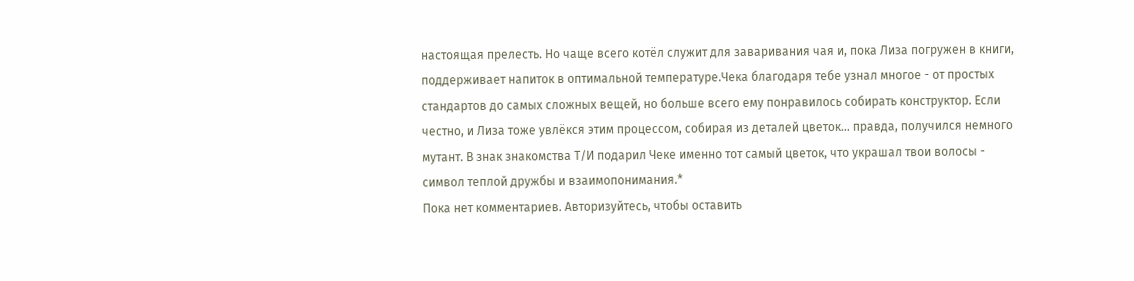настоящая прелесть. Но чаще всего котёл служит для заваривания чая и, пока Лиза погружен в книги, поддерживает напиток в оптимальной температуре.Чека благодаря тебе узнал многое - от простых стандартов до самых сложных вещей, но больше всего ему понравилось собирать конструктор. Если честно, и Лиза тоже увлёкся этим процессом, собирая из деталей цветок... правда, получился немного мутант. В знак знакомства Т/И подарил Чеке именно тот самый цветок, что украшал твои волосы - символ теплой дружбы и взаимопонимания.*
Пока нет комментариев. Авторизуйтесь, чтобы оставить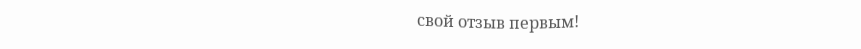свой отзыв первым!